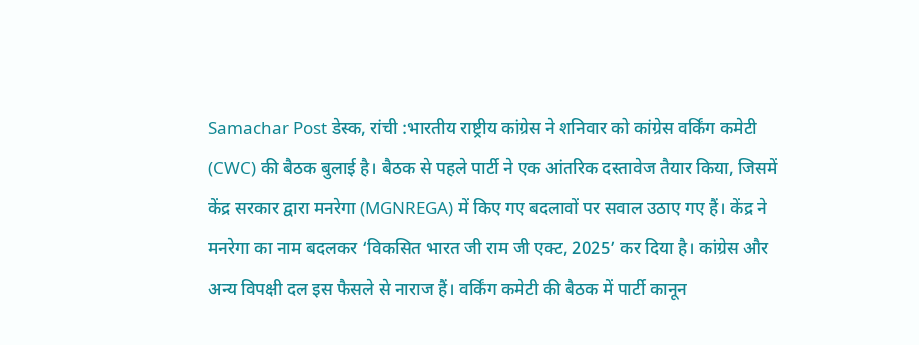Samachar Post डेस्क, रांची :भारतीय राष्ट्रीय कांग्रेस ने शनिवार को कांग्रेस वर्किंग कमेटी (CWC) की बैठक बुलाई है। बैठक से पहले पार्टी ने एक आंतरिक दस्तावेज तैयार किया, जिसमें केंद्र सरकार द्वारा मनरेगा (MGNREGA) में किए गए बदलावों पर सवाल उठाए गए हैं। केंद्र ने मनरेगा का नाम बदलकर ‘विकसित भारत जी राम जी एक्ट, 2025’ कर दिया है। कांग्रेस और अन्य विपक्षी दल इस फैसले से नाराज हैं। वर्किंग कमेटी की बैठक में पार्टी कानून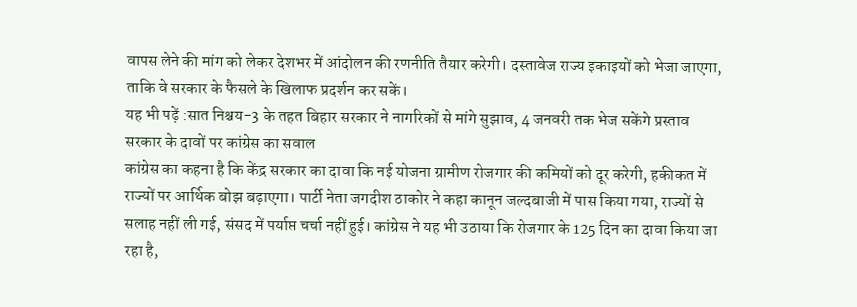वापस लेने की मांग को लेकर देशभर में आंदोलन की रणनीति तैयार करेगी। दस्तावेज राज्य इकाइयों को भेजा जाएगा, ताकि वे सरकार के फैसले के खिलाफ प्रदर्शन कर सकें।
यह भी पढ़ें :सात निश्चय-3 के तहत बिहार सरकार ने नागरिकों से मांगे सुझाव, 4 जनवरी तक भेज सकेंगे प्रस्ताव
सरकार के दावों पर कांग्रेस का सवाल
कांग्रेस का कहना है कि केंद्र सरकार का दावा कि नई योजना ग्रामीण रोजगार की कमियों को दूर करेगी, हकीकत में राज्यों पर आर्थिक बोझ बढ़ाएगा। पार्टी नेता जगदीश ठाकोर ने कहा कानून जल्दबाजी में पास किया गया, राज्यों से सलाह नहीं ली गई, संसद में पर्याप्त चर्चा नहीं हुई। कांग्रेस ने यह भी उठाया कि रोजगार के 125 दिन का दावा किया जा रहा है,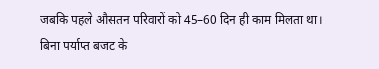जबकि पहले औसतन परिवारों को 45–60 दिन ही काम मिलता था। बिना पर्याप्त बजट के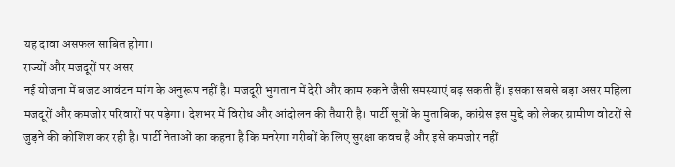यह दावा असफल साबित होगा।
राज्यों और मजदूरों पर असर
नई योजना में बजट आवंटन मांग के अनुरूप नहीं है। मजदूरी भुगतान में देरी और काम रुकने जैसी समस्याएं बढ़ सकती हैं। इसका सबसे बड़ा असर महिला मजदूरों और कमजोर परिवारों पर पड़ेगा। देशभर में विरोध और आंदोलन की तैयारी है। पार्टी सूत्रों के मुताबिक, कांग्रेस इस मुद्दे को लेकर ग्रामीण वोटरों से जुड़ने की कोशिश कर रही है। पार्टी नेताओं का कहना है कि मनरेगा गरीबों के लिए सुरक्षा कवच है और इसे कमजोर नहीं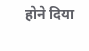होने दिया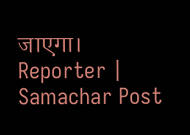जाएगा।
Reporter | Samachar Post